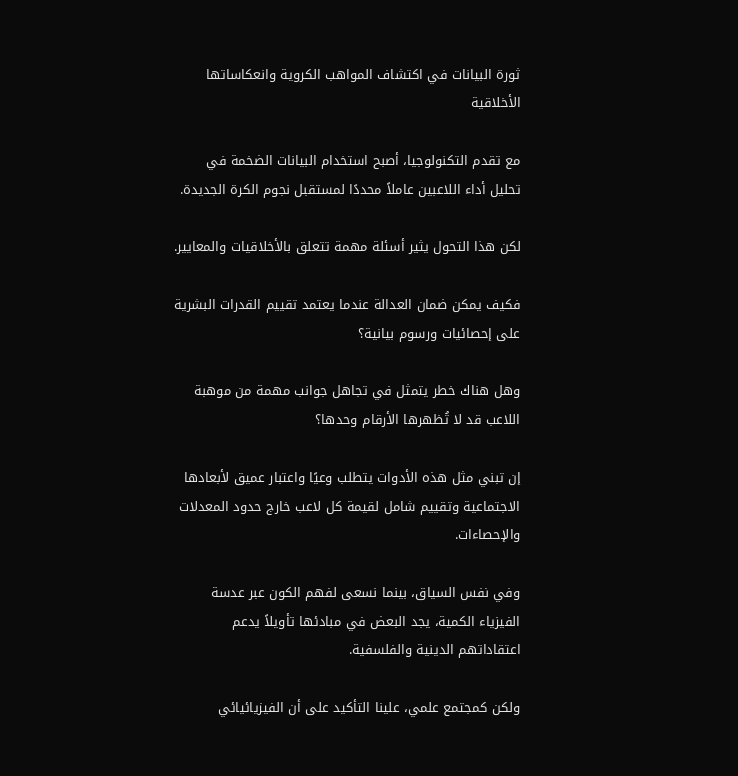ثورة البيانات في اكتشاف المواهب الكروية وانعكاساتها الأخلاقية

مع تقدم التكنولوجيا، أصبح استخدام البيانات الضخمة في تحليل أداء اللاعبين عاملاً محددًا لمستقبل نجوم الكرة الجديدة.

لكن هذا التحول يثير أسئلة مهمة تتعلق بالأخلاقيات والمعايير.

فكيف يمكن ضمان العدالة عندما يعتمد تقييم القدرات البشرية على إحصائيات ورسوم بيانية؟

وهل هناك خطر يتمثل في تجاهل جوانب مهمة من موهبة اللاعب قد لا تُظهرها الأرقام وحدها؟

إن تبني مثل هذه الأدوات يتطلب وعيًا واعتبار عميق لأبعادها الاجتماعية وتقييم شامل لقيمة كل لاعب خارج حدود المعدلات والإحصاءات.

وفي نفس السياق، بينما نسعى لفهم الكون عبر عدسة الفيزياء الكمية، يجد البعض في مبادئها تأويلاً يدعم اعتقاداتهم الدينية والفلسفية.

ولكن كمجتمع علمي، علينا التأكيد على أن الفيزيائيائي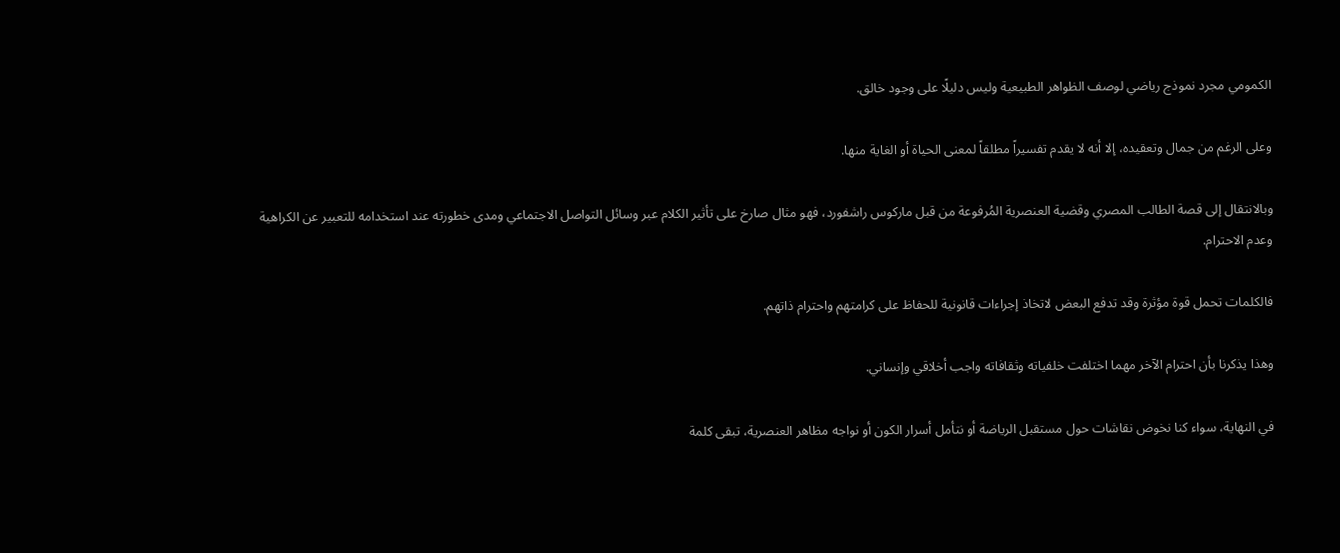الكمومي مجرد نموذج رياضي لوصف الظواهر الطبيعية وليس دليلًا على وجود خالق.

وعلى الرغم من جمال وتعقيده، إلا أنه لا يقدم تفسيراً مطلقاً لمعنى الحياة أو الغاية منها.

وبالانتقال إلى قصة الطالب المصري وقضية العنصرية المُرفوعة من قبل ماركوس راشفورد، فهو مثال صارخ على تأثير الكلام عبر وسائل التواصل الاجتماعي ومدى خطورته عند استخدامه للتعبير عن الكراهية وعدم الاحترام.

فالكلمات تحمل قوة مؤثرة وقد تدفع البعض لاتخاذ إجراءات قانونية للحفاظ على كرامتهم واحترام ذاتهم.

وهذا يذكرنا بأن احترام الآخر مهما اختلفت خلفياته وثقافاته واجب أخلاقي وإنساني.

في النهاية، سواء كنا نخوض نقاشات حول مستقبل الرياضة أو نتأمل أسرار الكون أو نواجه مظاهر العنصرية، تبقى كلمة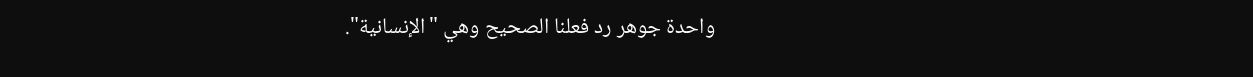واحدة جوهر رد فعلنا الصحيح وهي "الإنسانية".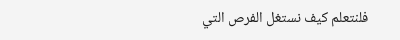فلنتعلم كيف نستغل الفرص التي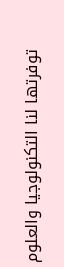توفرتها لنا التكنولوجيا والعلوم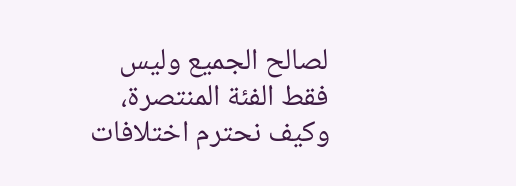لصالح الجميع وليس فقط الفئة المنتصرة، وكيف نحترم اختلافات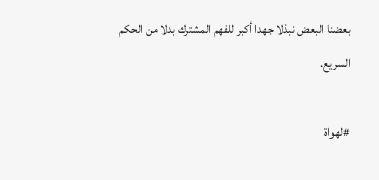بعضنا البعض نبذلا جهدا أكبر للفهم المشترك بدلا من الحكم السريع.

#لهواة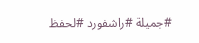#جميلة #راشفورد #لحفظ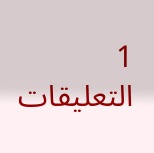1 التعليقات